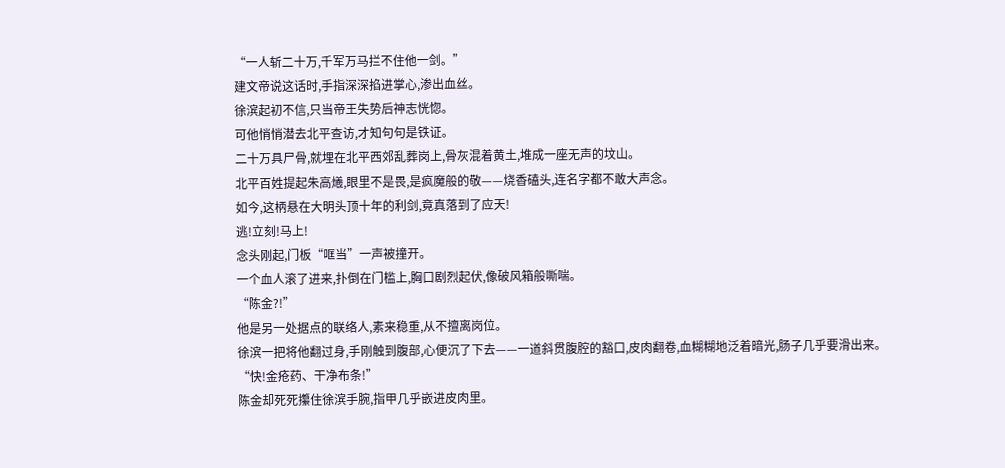“一人斩二十万,千军万马拦不住他一剑。”
建文帝说这话时,手指深深掐进掌心,渗出血丝。
徐滨起初不信,只当帝王失势后神志恍惚。
可他悄悄潜去北平查访,才知句句是铁证。
二十万具尸骨,就埋在北平西郊乱葬岗上,骨灰混着黄土,堆成一座无声的坟山。
北平百姓提起朱高爔,眼里不是畏,是疯魔般的敬——烧香磕头,连名字都不敢大声念。
如今,这柄悬在大明头顶十年的利剑,竟真落到了应天!
逃!立刻!马上!
念头刚起,门板“哐当”一声被撞开。
一个血人滚了进来,扑倒在门槛上,胸口剧烈起伏,像破风箱般嘶喘。
“陈金?!”
他是另一处据点的联络人,素来稳重,从不擅离岗位。
徐滨一把将他翻过身,手刚触到腹部,心便沉了下去——一道斜贯腹腔的豁口,皮肉翻卷,血糊糊地泛着暗光,肠子几乎要滑出来。
“快!金疮药、干净布条!”
陈金却死死攥住徐滨手腕,指甲几乎嵌进皮肉里。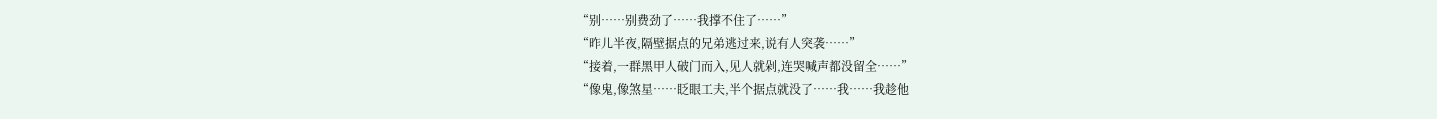“别……别费劲了……我撑不住了……”
“昨儿半夜,隔壁据点的兄弟逃过来,说有人突袭……”
“接着,一群黑甲人破门而入,见人就剁,连哭喊声都没留全……”
“像鬼,像煞星……眨眼工夫,半个据点就没了……我……我趁他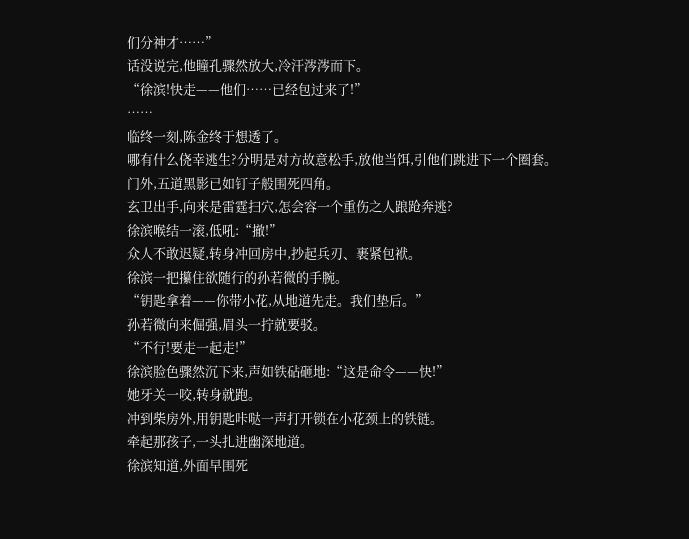们分神才……”
话没说完,他瞳孔骤然放大,冷汗涔涔而下。
“徐滨!快走——他们……已经包过来了!”
……
临终一刻,陈金终于想透了。
哪有什么侥幸逃生?分明是对方故意松手,放他当饵,引他们跳进下一个圈套。
门外,五道黑影已如钉子般围死四角。
玄卫出手,向来是雷霆扫穴,怎会容一个重伤之人踉跄奔逃?
徐滨喉结一滚,低吼:“撤!”
众人不敢迟疑,转身冲回房中,抄起兵刃、裹紧包袱。
徐滨一把攥住欲随行的孙若微的手腕。
“钥匙拿着——你带小花,从地道先走。我们垫后。”
孙若微向来倔强,眉头一拧就要驳。
“不行!要走一起走!”
徐滨脸色骤然沉下来,声如铁砧砸地:“这是命令——快!”
她牙关一咬,转身就跑。
冲到柴房外,用钥匙咔哒一声打开锁在小花颈上的铁链。
牵起那孩子,一头扎进幽深地道。
徐滨知道,外面早围死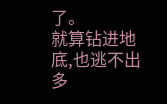了。
就算钻进地底,也逃不出多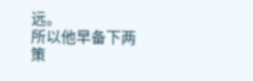远。
所以他早备下两策